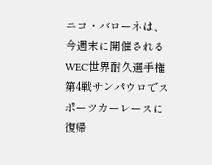ニコ・バローネは、今週末に開催されるWEC世界耐久選手権第4戦サンパウロでスポーツカーレースに復帰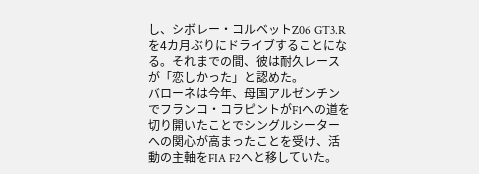し、シボレー・コルベットZ06 GT3.Rを4カ月ぶりにドライブすることになる。それまでの間、彼は耐久レースが「恋しかった」と認めた。
バローネは今年、母国アルゼンチンでフランコ・コラピントがF1への道を切り開いたことでシングルシーターへの関心が高まったことを受け、活動の主軸をFIA F2へと移していた。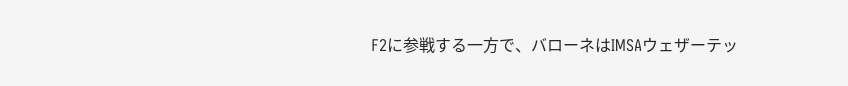F2に参戦する一方で、バローネはIMSAウェザーテッ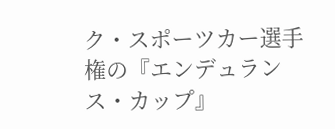ク・スポーツカー選手権の『エンデュランス・カップ』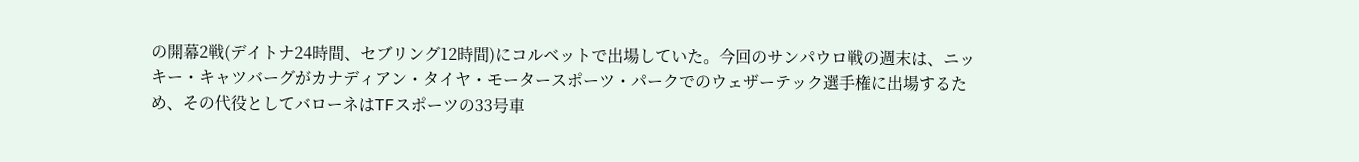の開幕2戦(デイトナ24時間、セブリング12時間)にコルベットで出場していた。今回のサンパウロ戦の週末は、ニッキー・キャツバーグがカナディアン・タイヤ・モータースポーツ・パークでのウェザーテック選手権に出場するため、その代役としてバローネはTFスポーツの33号車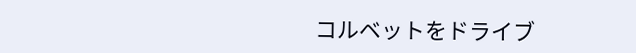コルベットをドライブ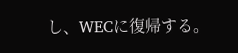し、WECに復帰する。